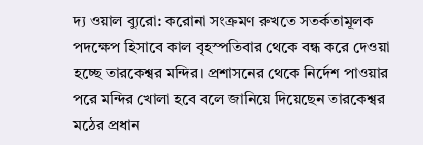দ্য ওয়াল ব্যুরো: করোনা সংক্রমণ রুখতে সতর্কতামূলক পদক্ষেপ হিসাবে কাল বৃহস্পতিবার থেকে বন্ধ করে দেওয়া হচ্ছে তারকেশ্বর মন্দির। প্রশাসনের থেকে নির্দেশ পাওয়ার পরে মন্দির খোলা হবে বলে জানিয়ে দিয়েছেন তারকেশ্বর মঠের প্রধান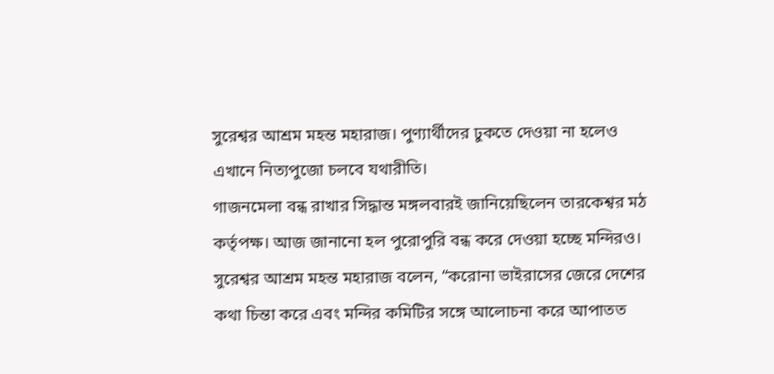সুরেশ্বর আশ্রম মহন্ত মহারাজ। পুণ্যার্থীদের ঢুকতে দেওয়া না হলেও এখানে নিত্যপুজো চলবে যথারীতি।
গাজনমেলা বন্ধ রাখার সিদ্ধান্ত মঙ্গলবারই জানিয়েছিলেন তারকেশ্বর মঠ কর্তৃপক্ষ। আজ জানানো হল পুরোপুরি বন্ধ করে দেওয়া হচ্ছে মন্দিরও। সুরেশ্বর আশ্রম মহন্ত মহারাজ বলেন, “করোনা ভাইরাসের জেরে দেশের কথা চিন্তা করে এবং মন্দির কমিটির সঙ্গে আলোচনা করে আপাতত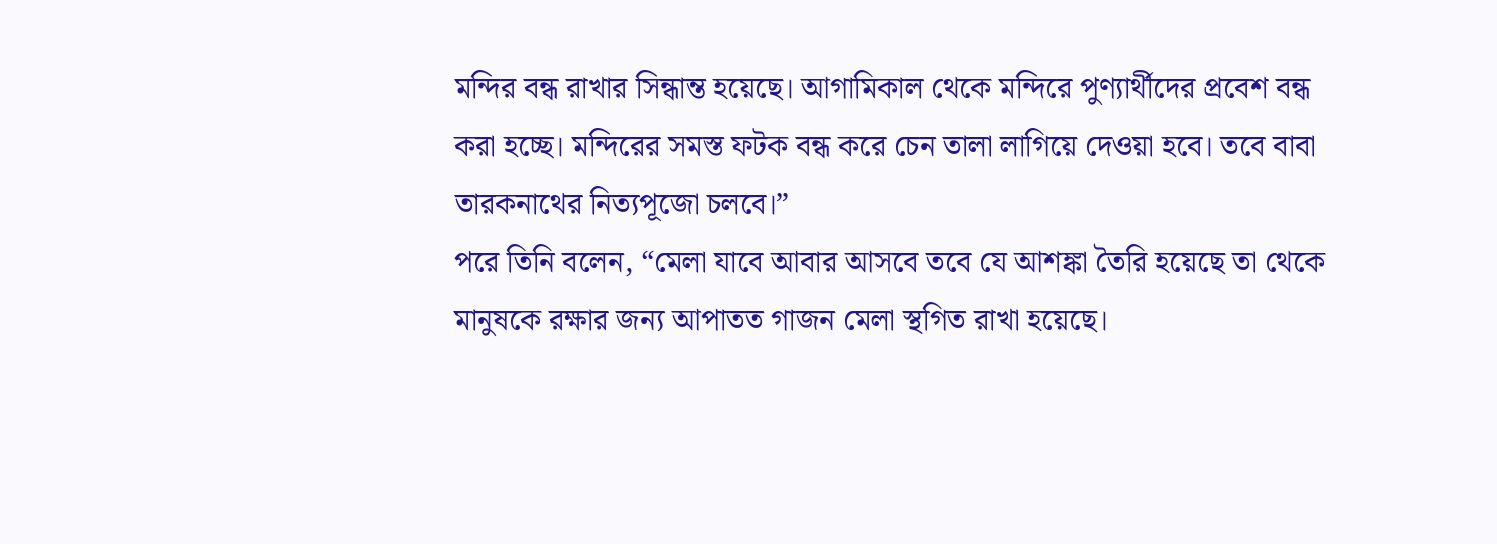মন্দির বন্ধ রাখার সিন্ধান্ত হয়েছে। আগামিকাল থেকে মন্দিরে পুণ্যার্থীদের প্রবেশ বন্ধ করা হচ্ছে। মন্দিরের সমস্ত ফটক বন্ধ করে চেন তালা লাগিয়ে দেওয়া হবে। তবে বাবা তারকনাথের নিত্যপূজো চলবে।”
পরে তিনি বলেন, “মেলা যাবে আবার আসবে তবে যে আশঙ্কা তৈরি হয়েছে তা থেকে মানুষকে রক্ষার জন্য আপাতত গাজন মেলা স্থগিত রাখা হয়েছে।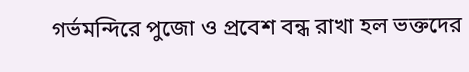গর্ভমন্দিরে পুজো ও প্রবেশ বন্ধ রাখা হল ভক্তদের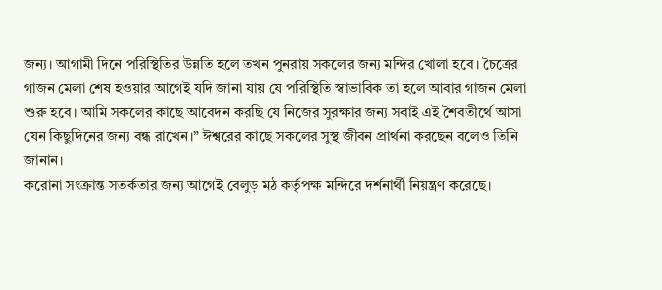জন্য। আগামী দিনে পরিস্থিতির উন্নতি হলে তখন পুনরায় সকলের জন্য মন্দির খোলা হবে। চৈত্রের গাজন মেলা শেষ হওয়ার আগেই যদি জানা যায় যে পরিস্থিতি স্বাভাবিক তা হলে আবার গাজন মেলা শুরু হবে। আমি সকলের কাছে আবেদন করছি যে নিজের সুরক্ষার জন্য সবাই এই শৈবতীর্থে আসা যেন কিছুদিনের জন্য বন্ধ রাখেন।” ঈশ্বরের কাছে সকলের সুস্থ জীবন প্রার্থনা করছেন বলেও তিনি জানান।
করোনা সংক্রান্ত সতর্কতার জন্য আগেই বেলুড় মঠ কর্তৃপক্ষ মন্দিরে দর্শনার্থী নিয়ন্ত্রণ করেছে।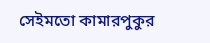সেইমতো কামারপুকুর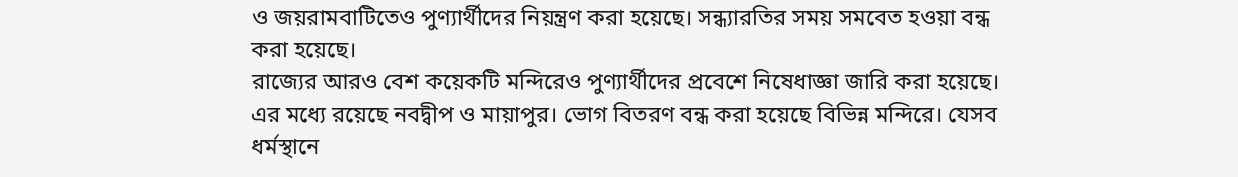ও জয়রামবাটিতেও পুণ্যার্থীদের নিয়ন্ত্রণ করা হয়েছে। সন্ধ্যারতির সময় সমবেত হওয়া বন্ধ করা হয়েছে।
রাজ্যের আরও বেশ কয়েকটি মন্দিরেও পুণ্যার্থীদের প্রবেশে নিষেধাজ্ঞা জারি করা হয়েছে। এর মধ্যে রয়েছে নবদ্বীপ ও মায়াপুর। ভোগ বিতরণ বন্ধ করা হয়েছে বিভিন্ন মন্দিরে। যেসব ধর্মস্থানে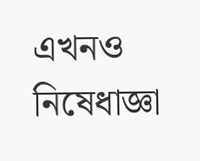এখনও নিষেধাজ্ঞা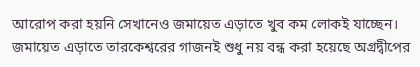আরোপ করা হয়নি সেখানেও জমায়েত এড়াতে খুব কম লোকই যাচ্ছেন।
জমায়েত এড়াতে তারকেশ্বরের গাজনই শুধু নয় বন্ধ করা হয়েছে অগ্রদ্বীপের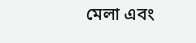মেলা এবং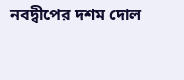নবদ্বীপের দশম দোল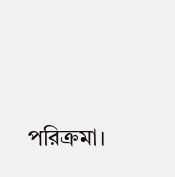পরিক্রমা।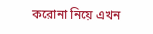করোনা নিয়ে এখন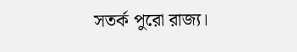সতর্ক পুরো রাজ্য।